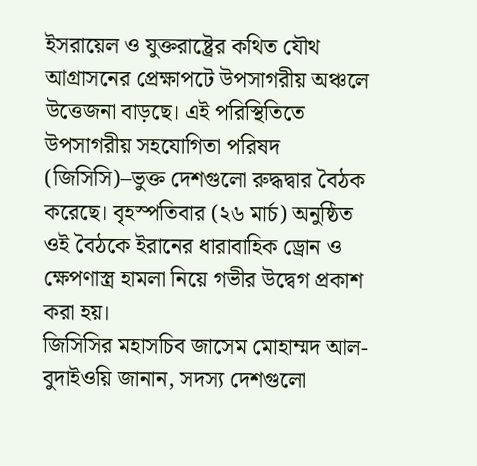ইসরায়েল ও যুক্তরাষ্ট্রের কথিত যৌথ আগ্রাসনের প্রেক্ষাপটে উপসাগরীয় অঞ্চলে উত্তেজনা বাড়ছে। এই পরিস্থিতিতে উপসাগরীয় সহযোগিতা পরিষদ (জিসিসি)–ভুক্ত দেশগুলো রুদ্ধদ্বার বৈঠক করেছে। বৃহস্পতিবার (২৬ মার্চ) অনুষ্ঠিত ওই বৈঠকে ইরানের ধারাবাহিক ড্রোন ও ক্ষেপণাস্ত্র হামলা নিয়ে গভীর উদ্বেগ প্রকাশ করা হয়।
জিসিসির মহাসচিব জাসেম মোহাম্মদ আল-বুদাইওয়ি জানান, সদস্য দেশগুলো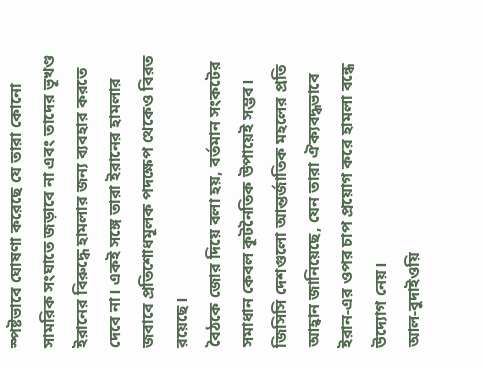স্পষ্টভাবে ঘোষণা করেছে যে তারা কোনো সামরিক সংঘাতে জড়াবে না এবং তাদের ভূখণ্ড ইরানের বিরুদ্ধে হামলার জন্য ব্যবহার করতে দেবে না। একই সঙ্গে তারা ইরানের হামলার জবাবে প্রতিশোধমূলক পদক্ষেপ থেকেও বিরত রয়েছে।
বৈঠকে জোর দিয়ে বলা হয়, বর্তমান সংকটের সমাধান কেবল কূটনৈতিক উপায়েই সম্ভব। জিসিসি দেশগুলো আন্তর্জাতিক মহলের প্রতি আহ্বান জানিয়েছে, যেন তারা ঐক্যবদ্ধভাবে ইরান-এর ওপর চাপ প্রয়োগ করে হামলা বন্ধে উদ্যোগ নেয়।
আল-বুদাইওয়ি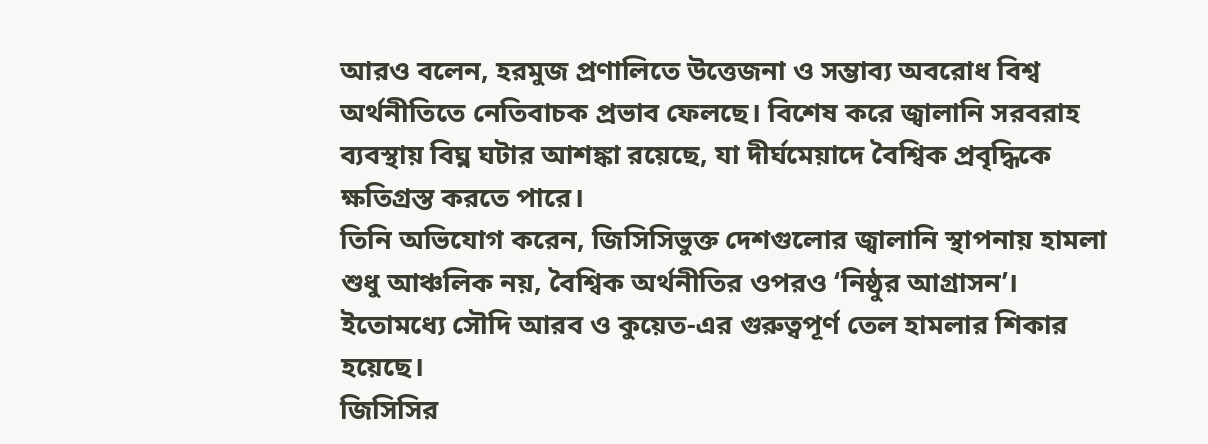আরও বলেন, হরমুজ প্রণালিতে উত্তেজনা ও সম্ভাব্য অবরোধ বিশ্ব অর্থনীতিতে নেতিবাচক প্রভাব ফেলছে। বিশেষ করে জ্বালানি সরবরাহ ব্যবস্থায় বিঘ্ন ঘটার আশঙ্কা রয়েছে, যা দীর্ঘমেয়াদে বৈশ্বিক প্রবৃদ্ধিকে ক্ষতিগ্রস্ত করতে পারে।
তিনি অভিযোগ করেন, জিসিসিভুক্ত দেশগুলোর জ্বালানি স্থাপনায় হামলা শুধু আঞ্চলিক নয়, বৈশ্বিক অর্থনীতির ওপরও ‘নিষ্ঠুর আগ্রাসন’। ইতোমধ্যে সৌদি আরব ও কুয়েত-এর গুরুত্বপূর্ণ তেল হামলার শিকার হয়েছে।
জিসিসির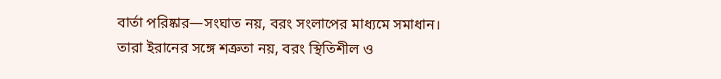বার্তা পরিষ্কার—সংঘাত নয়, বরং সংলাপের মাধ্যমে সমাধান। তারা ইরানের সঙ্গে শত্রুতা নয়, বরং স্থিতিশীল ও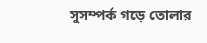সুসম্পর্ক গড়ে তোলার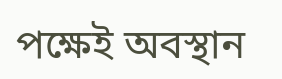পক্ষেই অবস্থান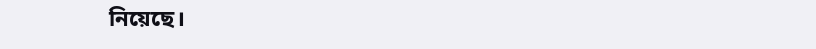নিয়েছে।